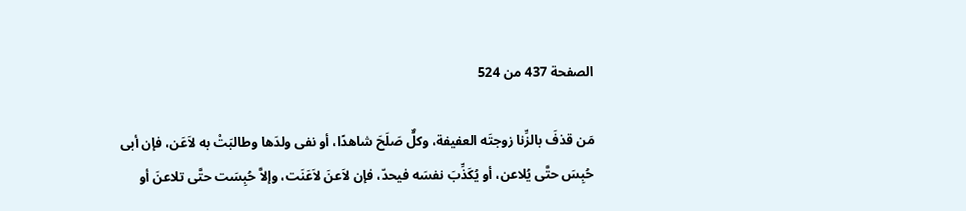الصفحة 437 من 524

مَن قذفَ بالزِّنا زوجتَه العفيفة، وكلٌّ صَلَحَ شاهدًا، أو نفى ولدَها وطالبَتْ به لاَعَن، فإن أبى حُبِسَ حتَّى يُلاعن، أو يُكَذِّبَ نفسَه فيحدّ، فإن لاَعنَ لاَعَنَت، وإلاَّ‍ حُبِسَت حتَّى تلاعنَ أو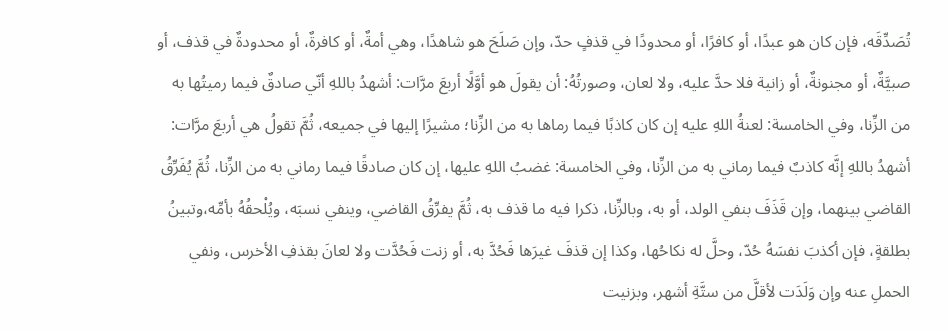تُصَدِّقَه، فإن كان هو عبدًا، أو كافرًا، أو محدودًا في قذفٍ حدّ، وإن صَلَحَ هو شاهدًا، وهي أمةٌ، أو كافرةٌ، أو محدودةٌ في قذف، أو صبيَّةٌ، أو مجنونةٌ، أو زانية فلا حدَّ عليه، ولا لعان، وصورتُهُ: أن يقولَ هو أوَّلًا أربعَ مرَّات: أشهدُ باللهِ أنّي صادقٌ فيما رميتُها به من الزِّنا، وفي الخامسة: لعنةُ اللهِ عليه إن كان كاذبًا فيما رماها به من الزِّنا؛ مشيرًا إليها في جميعه، ثُمَّ تقولُ هي أربعَ مرَّات: أشهدُ باللهِ إنَّه كاذبٌ فيما رماني به من الزِّنا، وفي الخامسة: غضبُ اللهِ عليها، إن كان صادقًا فيما رماني به من الزِّنا، ثُمَّ يُفَرِّقُ القاضي بينهما، وإن قَذَفَ بنفي الولد، أو به، وبالزِّنا، ذكرا فيه ما قذف به، ثُمَّ يفرِّقُ القاضي، وينفي نسبَه، ويُلْحقُهُ بأمِّه،وتبينُ بطلقةٍ، فإن أكذبَ نفسَهُ حُدّ، وحلَّ له نكاحُها، وكذا إن قذفَ غيرَها فَحُدَّ به، أو زنت فَحُدَّت ولا لعانَ بقذفِ الأخرس، ونفي الحملِ عنه وإن وَلَدَت لأقلَّ من ستَّةِ أشهر، وبزنيت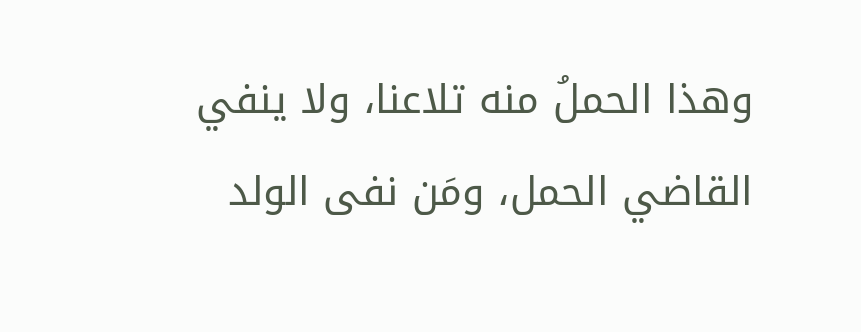وهذا الحملُ منه تلاعنا، ولا ينفي القاضي الحمل، ومَن نفى الولد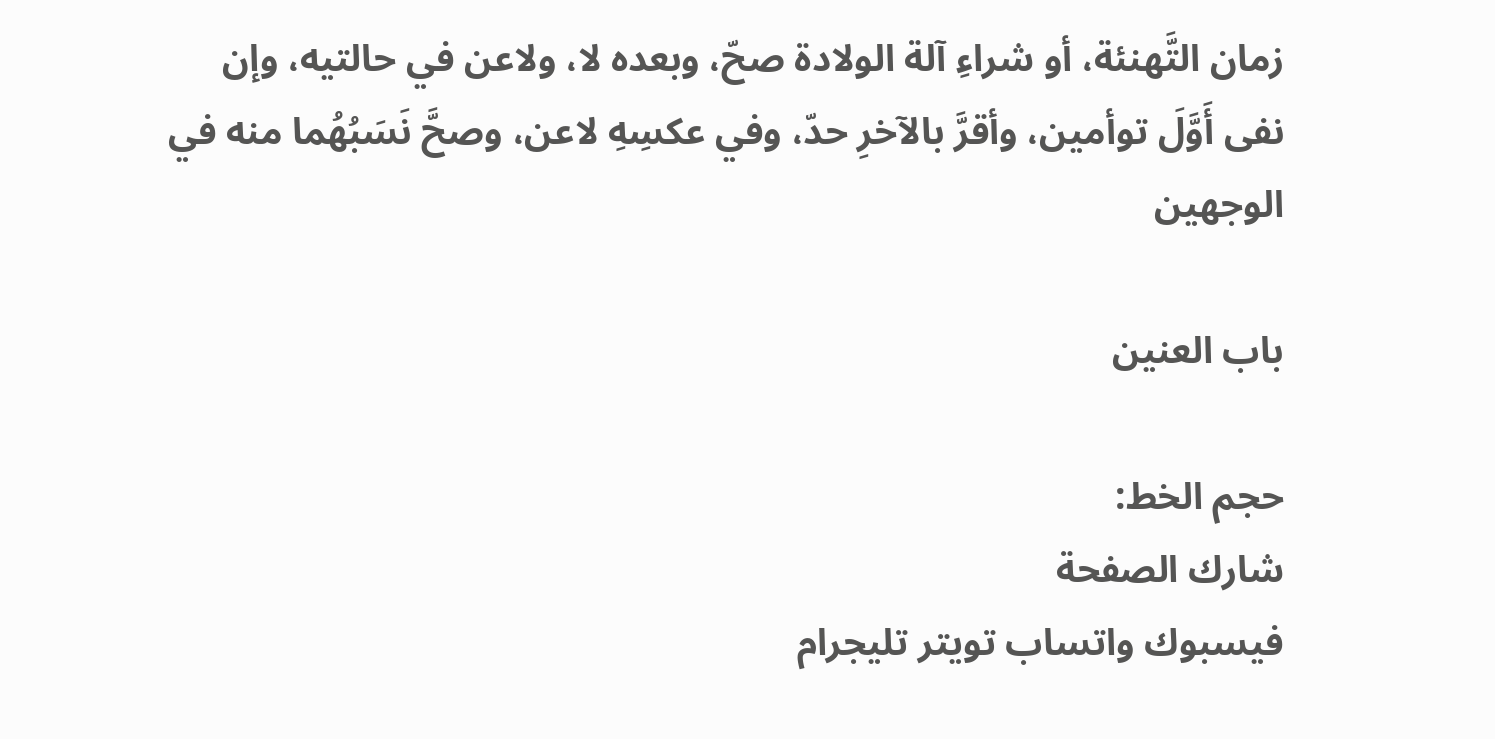زمان التَّهنئة، أو شراءِ آلة الولادة صحّ، وبعده لا، ولاعن في حالتيه، وإن نفى أَوَّلَ توأمين، وأقرَّ بالآخرِ حدّ، وفي عكسِهِ لاعن، وصحَّ نَسَبُهُما منه في الوجهين

باب العنين

حجم الخط:
شارك الصفحة
فيسبوك واتساب تويتر تليجرام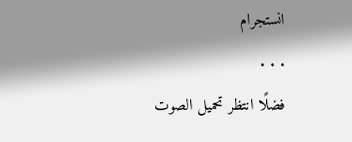انستجرام
. . .
فضلًا انتظر تحميل الصوت